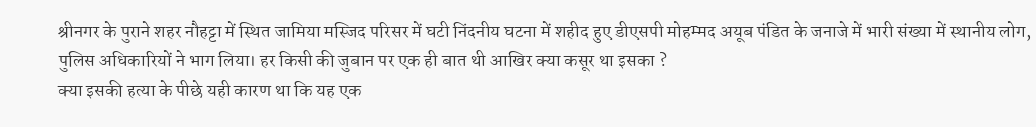श्रीनगर के पुराने शहर नौहट्टा में स्थित जामिया मस्जिद परिसर में घटी निंदनीय घटना में शहीद हुए डीएसपी मोहम्मद अयूब पंडित के जनाजे में भारी संख्या में स्थानीय लोग, पुलिस अधिकारियों ने भाग लिया। हर किसी की जुबान पर एक ही बात थी आखिर क्या कसूर था इसका ?
क्या इसकी हत्या के पीछे यही कारण था कि यह एक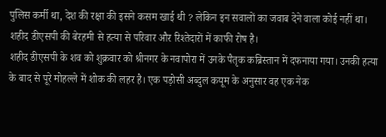पुलिस कर्मी था, देश की रक्षा की इसने कसम खाई थी ? लेकिन इन सवालों का जवाब देने वाला कोई नहीं था। शहीद डीएसपी की बेरहमी से हत्या से परिवार और रिश्तेदारों में काफी रोष है।
शहीद डीएसपी के शव को शुक्रवार को श्रीनगर के नवापोरा में उनके पैतृक कब्रिस्तान में दफनाया गया। उनकी हत्या के बाद से पूरे मोहल्ले में शोक की लहर है। एक पड़ोसी अब्दुल कयूम के अनुसार वह एक नेक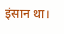इंसान था।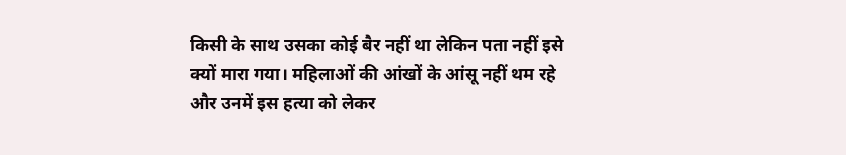किसी के साथ उसका कोई बैर नहीं था लेकिन पता नहीं इसे क्यों मारा गया। महिलाओं की आंखों के आंसू नहीं थम रहे और उनमें इस हत्या को लेकर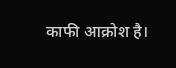काफी आक्रोश है।